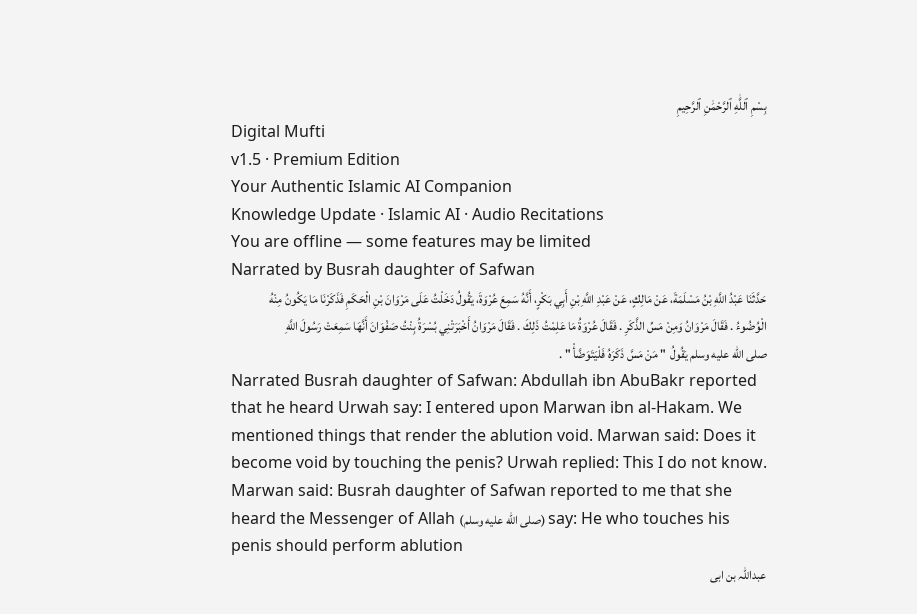بِسْمِ ٱللَّٰهِ ٱلرَّحْمَٰنِ ٱلرَّحِيمِ
Digital Mufti
v1.5 · Premium Edition
Your Authentic Islamic AI Companion
Knowledge Update · Islamic AI · Audio Recitations
You are offline — some features may be limited
Narrated by Busrah daughter of Safwan
حَدَّثَنَا عَبْدُ اللَّهِ بْنُ مَسْلَمَةَ، عَنْ مَالِكٍ، عَنْ عَبْدِ اللَّهِ بْنِ أَبِي بَكْرٍ، أَنَّهُ سَمِعَ عُرْوَةَ، يَقُولُ دَخَلْتُ عَلَى مَرْوَانَ بْنِ الْحَكَمِ فَذَكَرْنَا مَا يَكُونُ مِنْهُ الْوُضُوءُ . فَقَالَ مَرْوَانُ وَمِنْ مَسِّ الذَّكَرِ . فَقَالَ عُرْوَةُ مَا عَلِمْتُ ذَلِكَ . فَقَالَ مَرْوَانُ أَخْبَرَتْنِي بُسْرَةُ بِنْتُ صَفْوَانَ أَنَّهَا سَمِعَتْ رَسُولَ اللَّهِ صلى الله عليه وسلم يَقُولُ  " مَنْ مَسَّ ذَكَرَهُ فَلْيَتَوَضَّأْ " .
Narrated Busrah daughter of Safwan: Abdullah ibn AbuBakr reported that he heard Urwah say: I entered upon Marwan ibn al-Hakam. We mentioned things that render the ablution void. Marwan said: Does it become void by touching the penis? Urwah replied: This I do not know. Marwan said: Busrah daughter of Safwan reported to me that she heard the Messenger of Allah (صلى الله عليه وسلم) say: He who touches his penis should perform ablution
عبداللہ بن ابی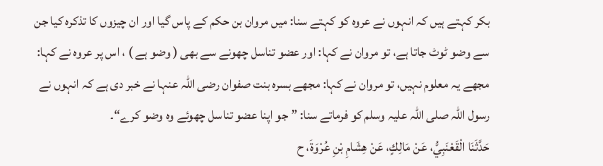بکر کہتے ہیں کہ انہوں نے عروہ کو کہتے سنا: میں مروان بن حکم کے پاس گیا اور ان چیزوں کا تذکرہ کیا جن سے وضو ٹوٹ جاتا ہے، تو مروان نے کہا: اور عضو تناسل چھونے سے بھی ( وضو ہے ) ، اس پر عروہ نے کہا: مجھے یہ معلوم نہیں، تو مروان نے کہا: مجھے بسرہ بنت صفوان رضی اللہ عنہا نے خبر دی ہے کہ انہوں نے رسول اللہ صلی اللہ علیہ وسلم کو فرماتے سنا: ”جو اپنا عضو تناسل چھوئے وہ وضو کرے“۔
حَدَّثَنَا الْقَعْنَبِيُّ، عَنْ مَالِكٍ، عَنْ هِشَامِ بْنِ عُرْوَةَ، ح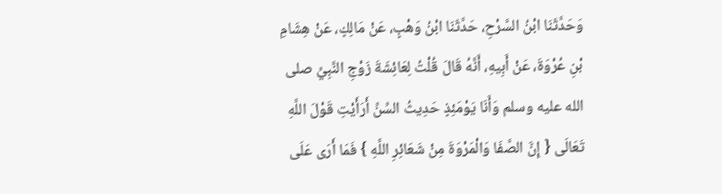وَحَدَّثَنَا ابْنُ السَّرْحِ، حَدَّثَنَا ابْنُ وَهْبٍ، عَنْ مَالِكٍ، عَنْ هِشَامِ بْنِ عُرْوَةَ، عَنْ أَبِيهِ، أَنَّهُ قَالَ قُلْتُ لِعَائِشَةَ زَوْجِ النَّبِيِّ صلى الله عليه وسلم وَأَنَا يَوْمَئِذٍ حَدِيثُ السِّنِّ أَرَأَيْتِ قَوْلَ اللَّهِ تَعَالَى { إِنَّ الصَّفَا وَالْمَرْوَةَ مِنْ شَعَائِرِ اللَّهِ } فَمَا أَرَى عَلَى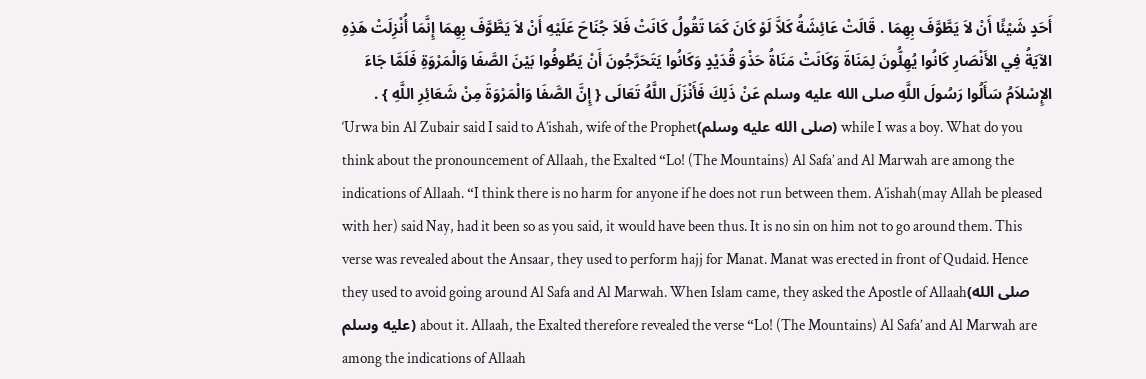أَحَدٍ شَيْئًا أَنْ لاَ يَطَّوَّفَ بِهِمَا . قَالَتْ عَائِشَةُ كَلاَّ لَوْ كَانَ كَمَا تَقُولُ كَانَتْ فَلاَ جُنَاحَ عَلَيْهِ أَنْ لاَ يَطَّوَّفَ بِهِمَا إِنَّمَا أُنْزِلَتْ هَذِهِ الآيَةُ فِي الأَنْصَارِ كَانُوا يُهِلُّونَ لِمَنَاةَ وَكَانَتْ مَنَاةُ حَذْوَ قُدَيْدٍ وَكَانُوا يَتَحَرَّجُونَ أَنْ يَطُوفُوا بَيْنَ الصَّفَا وَالْمَرْوَةِ فَلَمَّا جَاءَ الإِسْلاَمُ سَأَلُوا رَسُولَ اللَّهِ صلى الله عليه وسلم عَنْ ذَلِكَ فَأَنْزَلَ اللَّهُ تَعَالَى { إِنَّ الصَّفَا وَالْمَرْوَةَ مِنْ شَعَائِرِ اللَّهِ } .
‘Urwa bin Al Zubair said I said to A’ishah, wife of the Prophet(صلى الله عليه وسلم) while I was a boy. What do you think about the pronouncement of Allaah, the Exalted “Lo! (The Mountains) Al Safa’ and Al Marwah are among the indications of Allaah. “I think there is no harm for anyone if he does not run between them. A’ishah(may Allah be pleased with her) said Nay, had it been so as you said, it would have been thus. It is no sin on him not to go around them. This verse was revealed about the Ansaar, they used to perform hajj for Manat. Manat was erected in front of Qudaid. Hence they used to avoid going around Al Safa and Al Marwah. When Islam came, they asked the Apostle of Allaah(صلى الله عليه وسلم) about it. Allaah, the Exalted therefore revealed the verse “Lo! (The Mountains) Al Safa’ and Al Marwah are among the indications of Allaah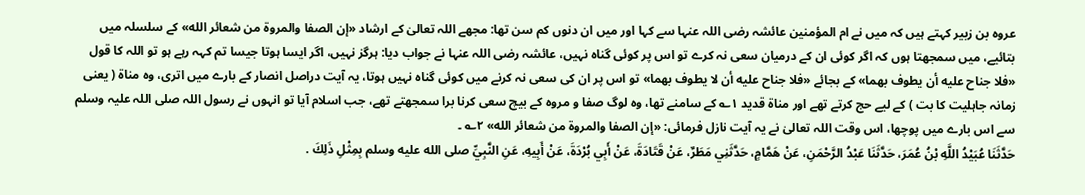عروہ بن زبیر کہتے ہیں کہ میں نے ام المؤمنین عائشہ رضی اللہ عنہا سے کہا اور میں ان دنوں کم سن تھا: مجھے اللہ تعالیٰ کے ارشاد «إن الصفا والمروة من شعائر الله» کے سلسلہ میں بتائیے، میں سمجھتا ہوں کہ اگر کوئی ان کے درمیان سعی نہ کرے تو اس پر کوئی گناہ نہیں، عائشہ رضی اللہ عنہا نے جواب دیا: ہرگز نہیں، اگر ایسا ہوتا جیسا تم کہہ رہے ہو تو اللہ کا قول «فلا جناح عليه أن يطوف بهما» کے بجائے «فلا جناح عليه أن لا يطوف بهما» تو اس پر ان کی سعی نہ کرنے میں کوئی گناہ نہیں ہوتا، یہ آیت دراصل انصار کے بارے میں اتری، وہ مناۃ ( یعنی زمانہ جاہلیت کا بت ) کے لیے حج کرتے تھے اور مناۃ قدید ۱؎ کے سامنے تھا، وہ لوگ صفا و مروہ کے بیچ سعی کرنا برا سمجھتے تھے، جب اسلام آیا تو انہوں نے رسول اللہ صلی اللہ علیہ وسلم سے اس بارے میں پوچھا، اس وقت اللہ تعالیٰ نے یہ آیت نازل فرمائی: «إن الصفا والمروة من شعائر الله» ۲؎ ۔
حَدَّثَنَا عُبَيْدُ اللَّهِ بْنُ عُمَرَ، حَدَّثَنَا عَبْدُ الرَّحْمَنِ، عَنْ هَمَّامٍ، حَدَّثَنِي مَطَرٌ، عَنْ قَتَادَةَ، عَنْ أَبِي بُرْدَةَ، عَنْ أَبِيهِ، عَنِ النَّبِيِّ صلى الله عليه وسلم بِمِثْلِ ذَلِكَ .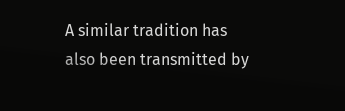A similar tradition has also been transmitted by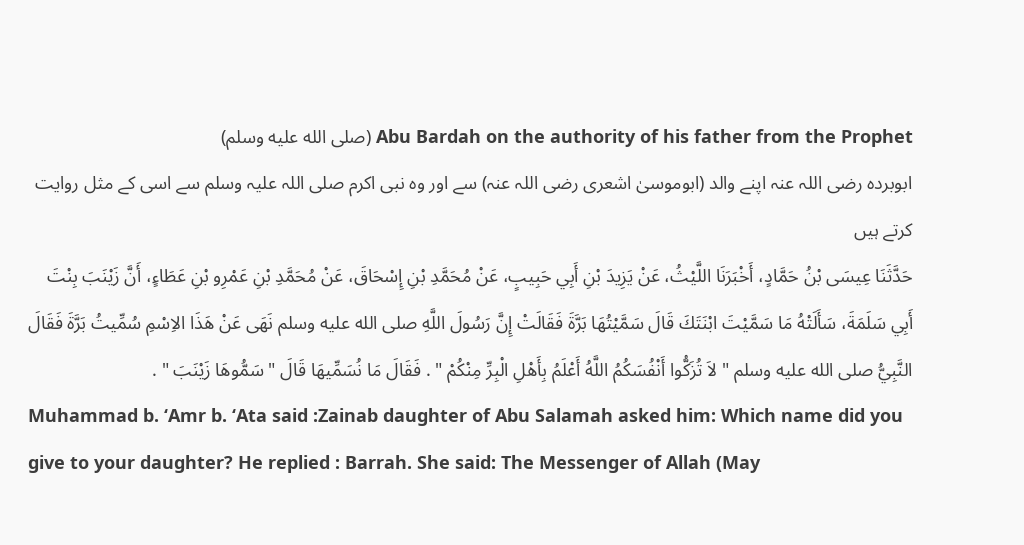Abu Bardah on the authority of his father from the Prophet (صلى الله عليه وسلم)
ابوبردہ رضی اللہ عنہ اپنے والد (ابوموسیٰ اشعری رضی اللہ عنہ) سے اور وہ نبی اکرم صلی اللہ علیہ وسلم سے اسی کے مثل روایت کرتے ہیں
حَدَّثَنَا عِيسَى بْنُ حَمَّادٍ، أَخْبَرَنَا اللَّيْثُ، عَنْ يَزِيدَ بْنِ أَبِي حَبِيبٍ، عَنْ مُحَمَّدِ بْنِ إِسْحَاقَ، عَنْ مُحَمَّدِ بْنِ عَمْرِو بْنِ عَطَاءٍ، أَنَّ زَيْنَبَ بِنْتَ أَبِي سَلَمَةَ، سَأَلَتْهُ مَا سَمَّيْتَ ابْنَتَكَ قَالَ سَمَّيْتُهَا بَرَّةَ فَقَالَتْ إِنَّ رَسُولَ اللَّهِ صلى الله عليه وسلم نَهَى عَنْ هَذَا الاِسْمِ سُمِّيتُ بَرَّةَ فَقَالَ النَّبِيُّ صلى الله عليه وسلم " لاَ تُزَكُّوا أَنْفُسَكُمُ اللَّهُ أَعْلَمُ بِأَهْلِ الْبِرِّ مِنْكُمْ " . فَقَالَ مَا نُسَمِّيهَا قَالَ " سَمُّوهَا زَيْنَبَ " .
Muhammad b. ‘Amr b. ‘Ata said :Zainab daughter of Abu Salamah asked him: Which name did you give to your daughter? He replied : Barrah. She said: The Messenger of Allah (May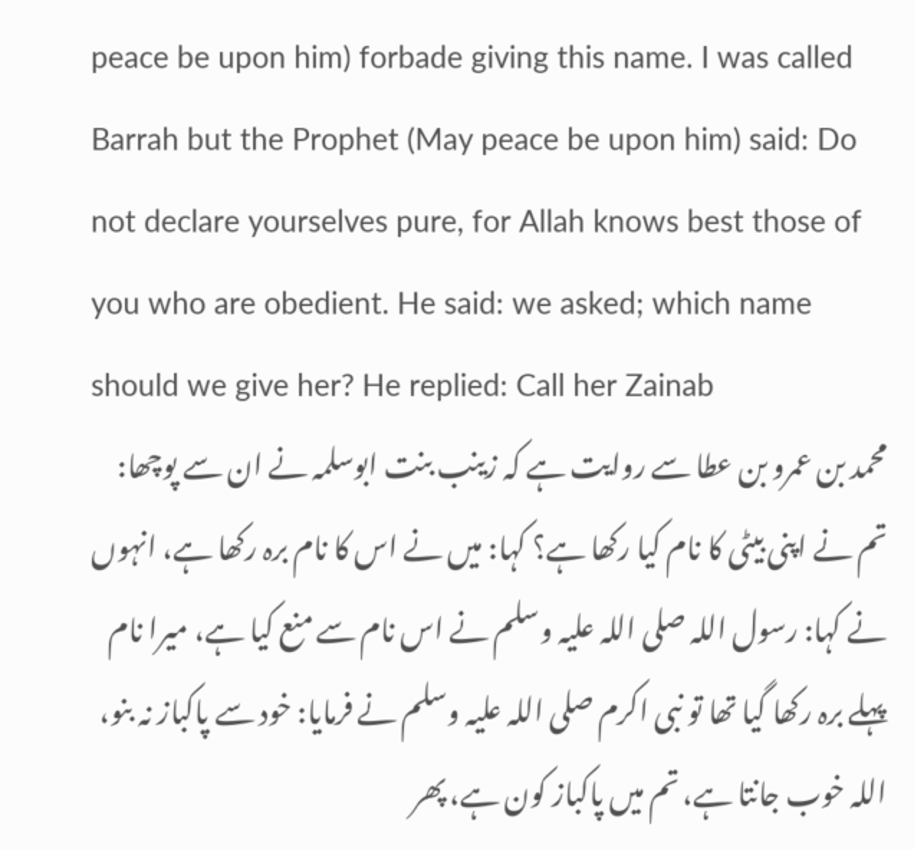peace be upon him) forbade giving this name. I was called Barrah but the Prophet (May peace be upon him) said: Do not declare yourselves pure, for Allah knows best those of you who are obedient. He said: we asked; which name should we give her? He replied: Call her Zainab
محمد بن عمرو بن عطا سے روایت ہے کہ زینب بنت ابوسلمہ نے ان سے پوچھا: تم نے اپنی بیٹی کا نام کیا رکھا ہے؟ کہا: میں نے اس کا نام برہ رکھا ہے، انہوں نے کہا: رسول اللہ صلی اللہ علیہ وسلم نے اس نام سے منع کیا ہے، میرا نام پہلے برہ رکھا گیا تھا تو نبی اکرم صلی اللہ علیہ وسلم نے فرمایا: خود سے پاکباز نہ بنو، اللہ خوب جانتا ہے، تم میں پاکباز کون ہے، پھر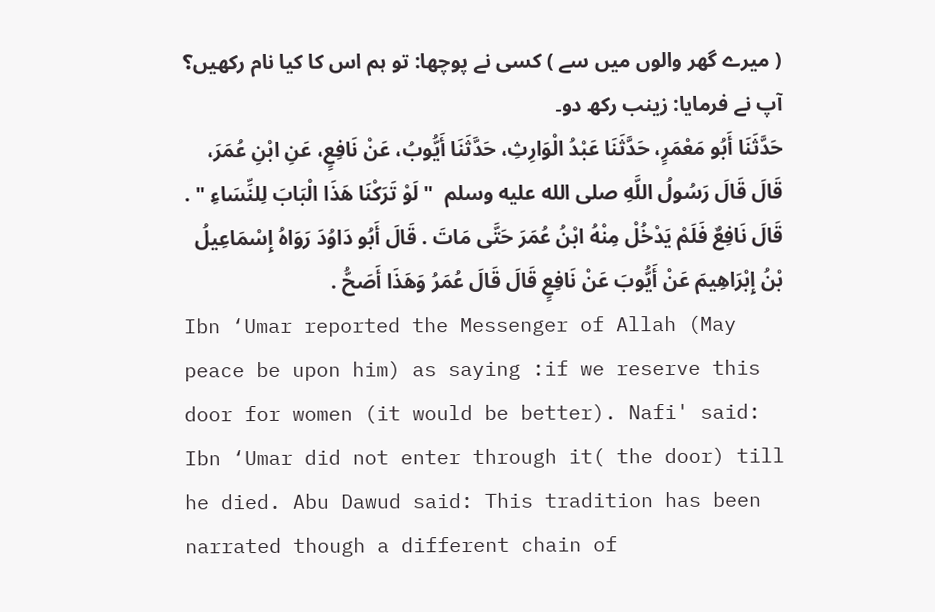( میرے گھر والوں میں سے ) کسی نے پوچھا: تو ہم اس کا کیا نام رکھیں؟ آپ نے فرمایا: زینب رکھ دو۔
حَدَّثَنَا أَبُو مَعْمَرٍ، حَدَّثَنَا عَبْدُ الْوَارِثِ، حَدَّثَنَا أَيُّوبُ، عَنْ نَافِعٍ، عَنِ ابْنِ عُمَرَ، قَالَ قَالَ رَسُولُ اللَّهِ صلى الله عليه وسلم  " لَوْ تَرَكْنَا هَذَا الْبَابَ لِلنِّسَاءِ " . قَالَ نَافِعٌ فَلَمْ يَدْخُلْ مِنْهُ ابْنُ عُمَرَ حَتَّى مَاتَ . قَالَ أَبُو دَاوُدَ رَوَاهُ إِسْمَاعِيلُ بْنُ إِبْرَاهِيمَ عَنْ أَيُّوبَ عَنْ نَافِعٍ قَالَ قَالَ عُمَرُ وَهَذَا أَصَحُّ .
Ibn ‘Umar reported the Messenger of Allah (May peace be upon him) as saying :if we reserve this door for women (it would be better). Nafi' said: Ibn ‘Umar did not enter through it( the door) till he died. Abu Dawud said: This tradition has been narrated though a different chain of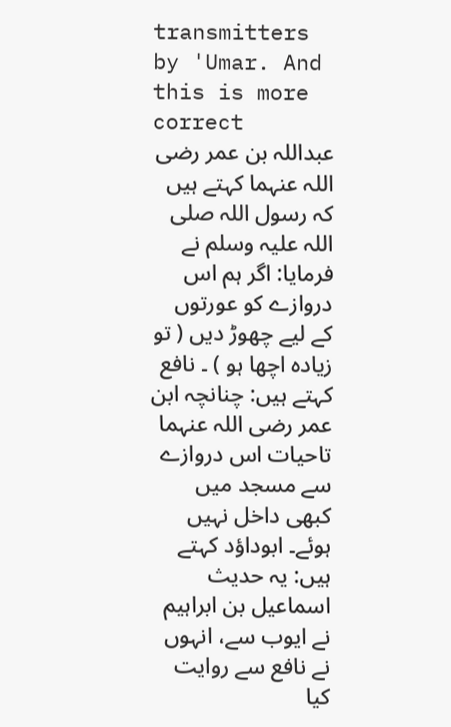transmitters by 'Umar. And this is more correct
عبداللہ بن عمر رضی اللہ عنہما کہتے ہیں کہ رسول اللہ صلی اللہ علیہ وسلم نے فرمایا: اگر ہم اس دروازے کو عورتوں کے لیے چھوڑ دیں ( تو زیادہ اچھا ہو ) ۔ نافع کہتے ہیں: چنانچہ ابن عمر رضی اللہ عنہما تاحیات اس دروازے سے مسجد میں کبھی داخل نہیں ہوئے۔ ابوداؤد کہتے ہیں: یہ حدیث اسماعیل بن ابراہیم نے ایوب سے، انہوں نے نافع سے روایت کیا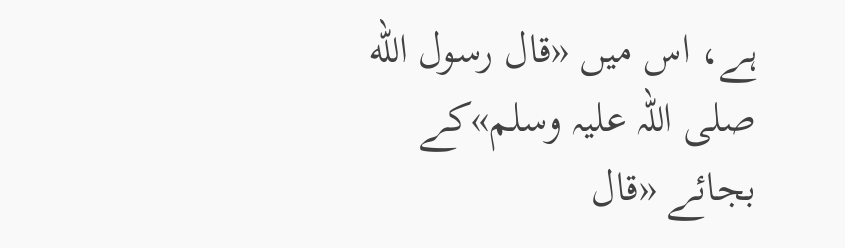ہے، اس میں «قال رسول الله صلی اللہ علیہ وسلم»کے بجائے «قال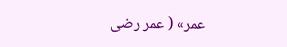عمر» ( عمر رضی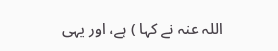اللہ عنہ نے کہا ) ہے، اور یہی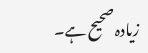زیادہ صحیح ہے۔